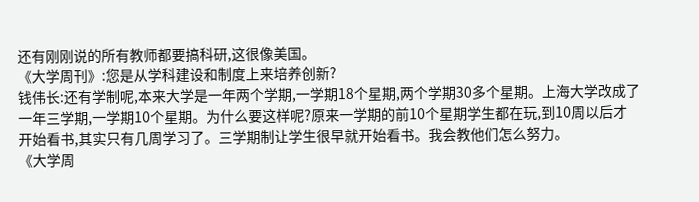还有刚刚说的所有教师都要搞科研,这很像美国。
《大学周刊》:您是从学科建设和制度上来培养创新?
钱伟长:还有学制呢,本来大学是一年两个学期,一学期18个星期,两个学期30多个星期。上海大学改成了一年三学期,一学期10个星期。为什么要这样呢?原来一学期的前10个星期学生都在玩,到10周以后才开始看书,其实只有几周学习了。三学期制让学生很早就开始看书。我会教他们怎么努力。
《大学周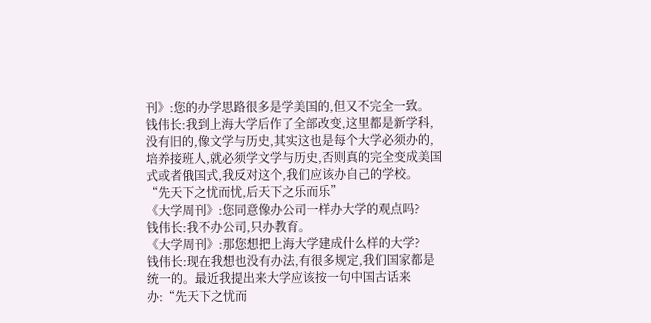刊》:您的办学思路很多是学美国的,但又不完全一致。
钱伟长:我到上海大学后作了全部改变,这里都是新学科,没有旧的,像文学与历史,其实这也是每个大学必须办的,培养接班人,就必须学文学与历史,否则真的完全变成美国式或者俄国式,我反对这个,我们应该办自己的学校。
“先天下之忧而忧,后天下之乐而乐”
《大学周刊》:您同意像办公司一样办大学的观点吗?
钱伟长:我不办公司,只办教育。
《大学周刊》:那您想把上海大学建成什么样的大学?
钱伟长:现在我想也没有办法,有很多规定,我们国家都是统一的。最近我提出来大学应该按一句中国古话来办:“先天下之忧而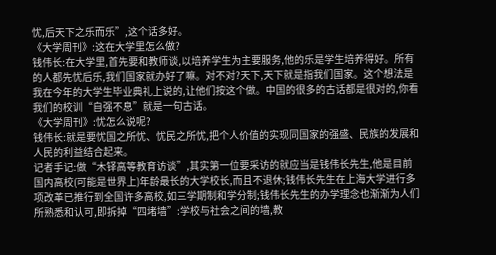忧,后天下之乐而乐”,这个话多好。
《大学周刊》:这在大学里怎么做?
钱伟长:在大学里,首先要和教师谈,以培养学生为主要服务,他的乐是学生培养得好。所有的人都先忧后乐,我们国家就办好了嘛。对不对?天下,天下就是指我们国家。这个想法是我在今年的大学生毕业典礼上说的,让他们按这个做。中国的很多的古话都是很对的,你看我们的校训“自强不息”就是一句古话。
《大学周刊》:忧怎么说呢?
钱伟长:就是要忧国之所忧、忧民之所忧,把个人价值的实现同国家的强盛、民族的发展和人民的利益结合起来。
记者手记:做“木铎高等教育访谈”,其实第一位要采访的就应当是钱伟长先生,他是目前国内高校(可能是世界上)年龄最长的大学校长,而且不退休;钱伟长先生在上海大学进行多项改革已推行到全国许多高校,如三学期制和学分制;钱伟长先生的办学理念也渐渐为人们所熟悉和认可,即拆掉“四堵墙”:学校与社会之间的墙,教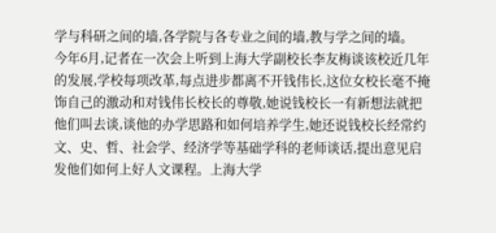学与科研之间的墙,各学院与各专业之间的墙,教与学之间的墙。
今年6月,记者在一次会上听到上海大学副校长李友梅谈该校近几年的发展,学校每项改革,每点进步都离不开钱伟长,这位女校长毫不掩饰自己的激动和对钱伟长校长的尊敬,她说钱校长一有新想法就把他们叫去谈,谈他的办学思路和如何培养学生,她还说钱校长经常约文、史、哲、社会学、经济学等基础学科的老师谈话,提出意见启发他们如何上好人文课程。上海大学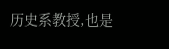历史系教授,也是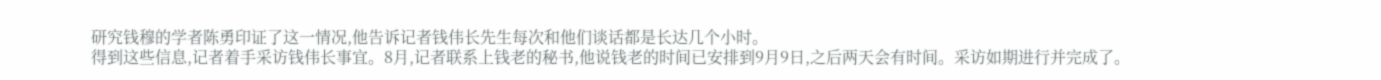研究钱穆的学者陈勇印证了这一情况,他告诉记者钱伟长先生每次和他们谈话都是长达几个小时。
得到这些信息,记者着手采访钱伟长事宜。8月,记者联系上钱老的秘书,他说钱老的时间已安排到9月9日,之后两天会有时间。采访如期进行并完成了。